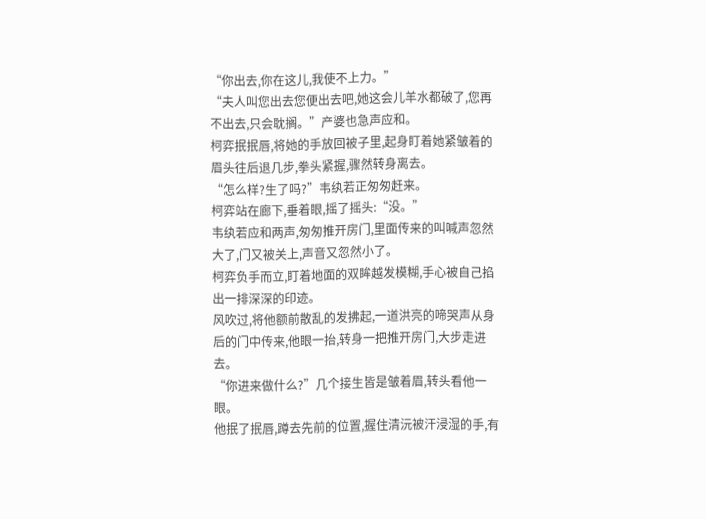“你出去,你在这儿,我使不上力。”
“夫人叫您出去您便出去吧,她这会儿羊水都破了,您再不出去,只会耽搁。”产婆也急声应和。
柯弈抿抿唇,将她的手放回被子里,起身盯着她紧皱着的眉头往后退几步,拳头紧握,骤然转身离去。
“怎么样?生了吗?”韦纨若正匆匆赶来。
柯弈站在廊下,垂着眼,摇了摇头:“没。”
韦纨若应和两声,匆匆推开房门,里面传来的叫喊声忽然大了,门又被关上,声音又忽然小了。
柯弈负手而立,盯着地面的双眸越发模糊,手心被自己掐出一排深深的印迹。
风吹过,将他额前散乱的发拂起,一道洪亮的啼哭声从身后的门中传来,他眼一抬,转身一把推开房门,大步走进去。
“你进来做什么?”几个接生皆是皱着眉,转头看他一眼。
他抿了抿唇,蹲去先前的位置,握住清沅被汗浸湿的手,有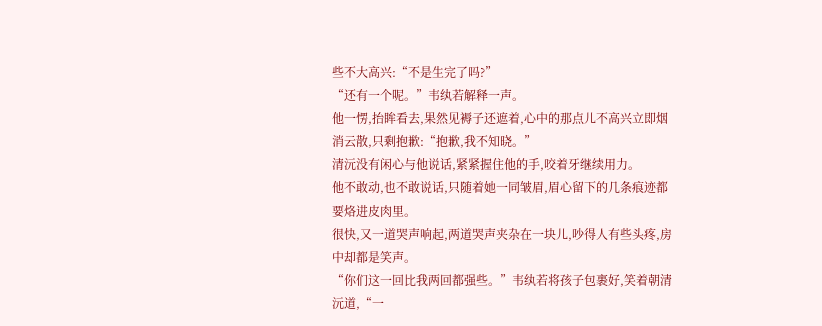些不大高兴:“不是生完了吗?”
“还有一个呢。”韦纨若解释一声。
他一愣,抬眸看去,果然见褥子还遮着,心中的那点儿不高兴立即烟消云散,只剩抱歉:“抱歉,我不知晓。”
清沅没有闲心与他说话,紧紧握住他的手,咬着牙继续用力。
他不敢动,也不敢说话,只随着她一同皱眉,眉心留下的几条痕迹都要烙进皮肉里。
很快,又一道哭声响起,两道哭声夹杂在一块儿,吵得人有些头疼,房中却都是笑声。
“你们这一回比我两回都强些。”韦纨若将孩子包裹好,笑着朝清沅道,“一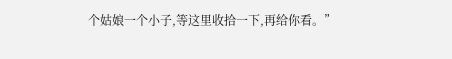个姑娘一个小子,等这里收拾一下,再给你看。”